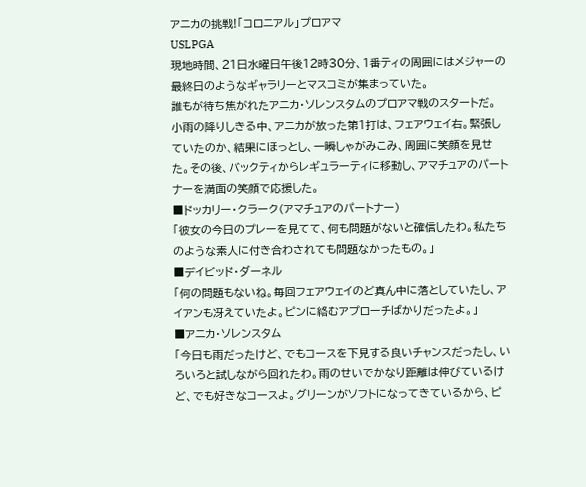アニカの挑戦!「コロニアル」プロアマ
USLPGA
現地時間、21日水曜日午後12時30分、1番ティの周囲にはメジャーの最終日のようなギャラリーとマスコミが集まっていた。
誰もが待ち焦がれたアニカ・ソレンスタムのプロアマ戦のスタートだ。
小雨の降りしきる中、アニカが放った第1打は、フェアウェイ右。緊張していたのか、結果にほっとし、一瞬しゃがみこみ、周囲に笑顔を見せた。その後、バックティからレギュラーティに移動し、アマチュアのパートナーを満面の笑顔で応援した。
■ドッカリー・クラーク(アマチュアのパートナー)
「彼女の今日のプレーを見てて、何も問題がないと確信したわ。私たちのような素人に付き合わされても問題なかったもの。」
■デイビッド・ダーネル
「何の問題もないね。毎回フェアウェイのど真ん中に落としていたし、アイアンも冴えていたよ。ピンに絡むアプローチばかりだったよ。」
■アニカ・ソレンスタム
「今日も雨だったけど、でもコースを下見する良いチャンスだったし、いろいろと試しながら回れたわ。雨のせいでかなり距離は伸びているけど、でも好きなコースよ。グリーンがソフトになってきているから、ピ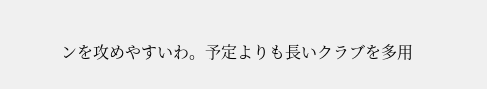ンを攻めやすいわ。予定よりも長いクラブを多用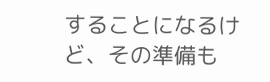することになるけど、その準備も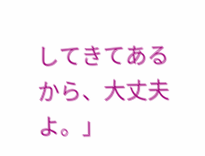してきてあるから、大丈夫よ。」